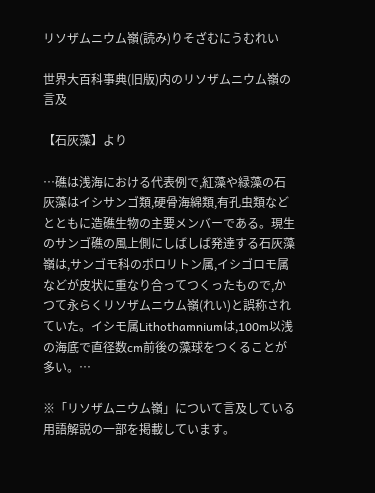リソザムニウム嶺(読み)りそざむにうむれい

世界大百科事典(旧版)内のリソザムニウム嶺の言及

【石灰藻】より

…礁は浅海における代表例で,紅藻や緑藻の石灰藻はイシサンゴ類,硬骨海綿類,有孔虫類などとともに造礁生物の主要メンバーである。現生のサンゴ礁の風上側にしばしば発達する石灰藻嶺は,サンゴモ科のポロリトン属,イシゴロモ属などが皮状に重なり合ってつくったもので,かつて永らくリソザムニウム嶺(れい)と誤称されていた。イシモ属Lithothamniumは,100m以浅の海底で直径数cm前後の藻球をつくることが多い。…

※「リソザムニウム嶺」について言及している用語解説の一部を掲載しています。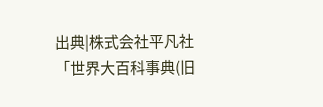出典|株式会社平凡社「世界大百科事典(旧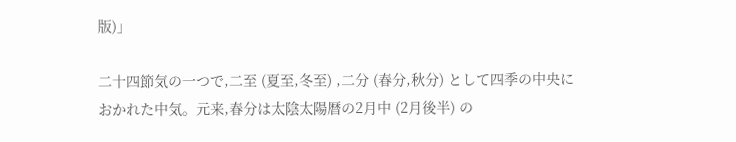版)」

二十四節気の一つで,二至 (夏至,冬至) ,二分 (春分,秋分) として四季の中央におかれた中気。元来,春分は太陰太陽暦の2月中 (2月後半) の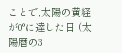ことで,太陽の黄経が0°に達した日 (太陽暦の3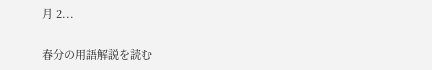月 2...

春分の用語解説を読む